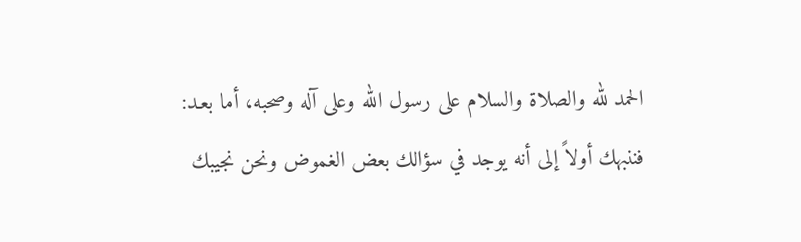الحمد لله والصلاة والسلام على رسول الله وعلى آله وصحبه، أما بعـد:
فننبهك أولاً إلى أنه يوجد في سؤالك بعض الغموض ونحن نجيبك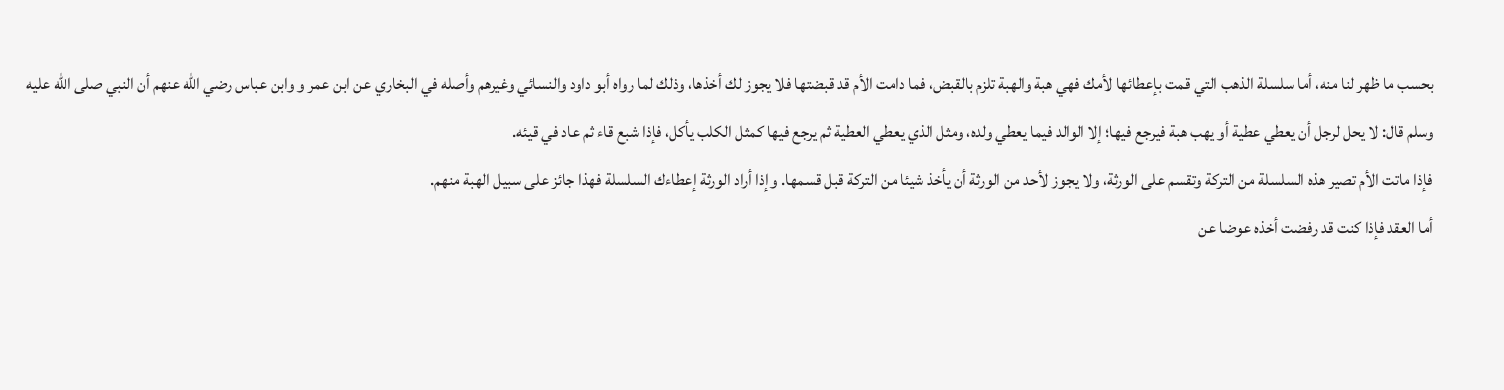بحسب ما ظهر لنا منه، أما سلسلة الذهب التي قمت بإعطائها لأمك فهي هبة والهبة تلزم بالقبض، فما دامت الأم قد قبضتها فلا يجوز لك أخذها، وذلك لما رواه أبو داود والنسائي وغيرهم وأصله في البخاري عن ابن عمر و وابن عباس رضي الله عنهم أن النبي صلى الله عليه وسلم قال: لا يحل لرجل أن يعطي عطية أو يهب هبة فيرجع فيها؛ إلا الوالد فيما يعطي ولده، ومثل الذي يعطي العطية ثم يرجع فيها كمثل الكلب يأكل، فإذا شبع قاء ثم عاد في قيئه.
فإذا ماتت الأم تصير هذه السلسلة من التركة وتقسم على الورثة، ولا يجوز لأحد من الورثة أن يأخذ شيئا من التركة قبل قسمها. وإذا أراد الورثة إعطاءك السلسلة فهذا جائز على سبيل الهبة منهم.
أما العقد فإذا كنت قد رفضت أخذه عوضا عن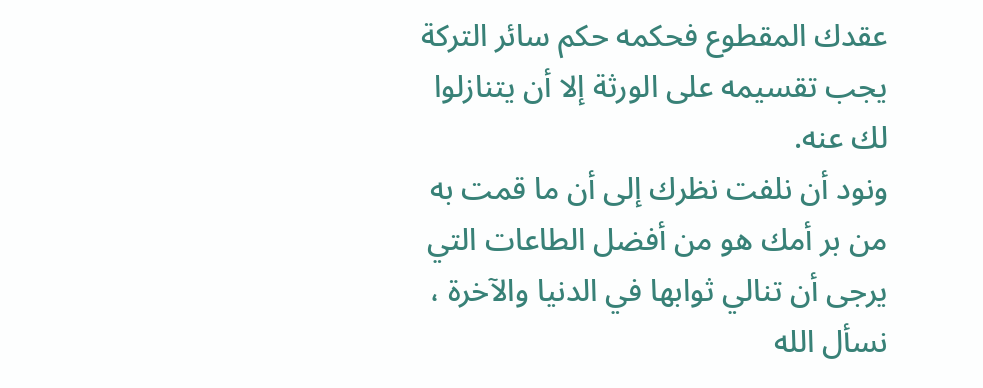عقدك المقطوع فحكمه حكم سائر التركة يجب تقسيمه على الورثة إلا أن يتنازلوا لك عنه.
ونود أن نلفت نظرك إلى أن ما قمت به من بر أمك هو من أفضل الطاعات التي يرجى أن تنالي ثوابها في الدنيا والآخرة ، نسأل الله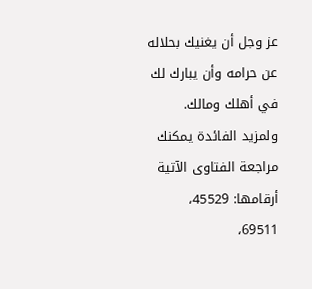عز وجل أن يغنيك بحلاله عن حرامه وأن يبارك لك في أهلك ومالك.
ولمزيد الفائدة يمكنك مراجعة الفتاوى الآتية أرقامها: 45529، 69511،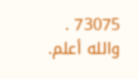73075 .
والله أعلم.